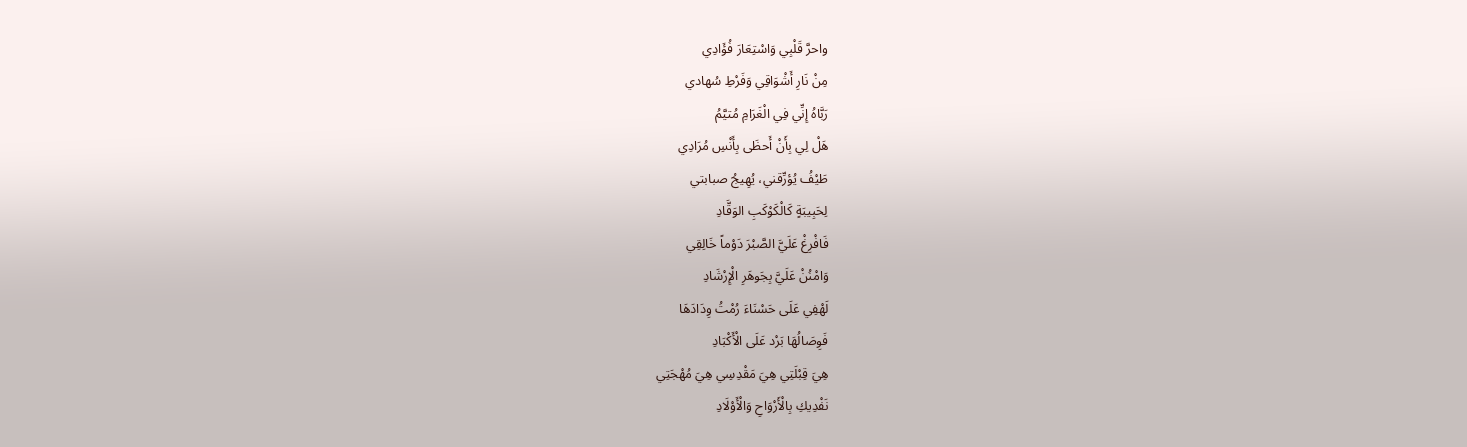واحرَّ قَلْبِي وَاسْتِعَارَ فُؤَادِي
مِنْ نَارِ أَشْوَاقِي وَفَرْطِ سُهادي
رَبَّاهُ إِنِّي فِي الْغَرَامِ مُتيَّمُ
هَلْ لِي بِأَنْ أَحظَى بِأَنْسِ مُرَادِي
طَيْفُ يُؤرِّقني، يُهِيجُ صبابتي
لِحَبِيبَةٍ كَالْكَوْكَبِ الوَقَّادِ
فَافْرِغْ عَلَيَّ الصَّبْرَ دَوْماً خَالِقِي
وَامْنُنْ عَلَيَّ بِجَوهَرِ الْإِرْشَادِ
لَهْفِي عَلَى حَسْنَاءَ رُمْتُ وِدَادَهَا
فَوِصَالُهَا بَرْد عَلَى الْأَكْبَادِ
هِيَ قِبْلَتِي هِيَ مَقْدِسِي هِيَ مُهْجَتِي
نَفْدِيكِ بِالْأَرْوَاحِ وَالْأَوْلَادِ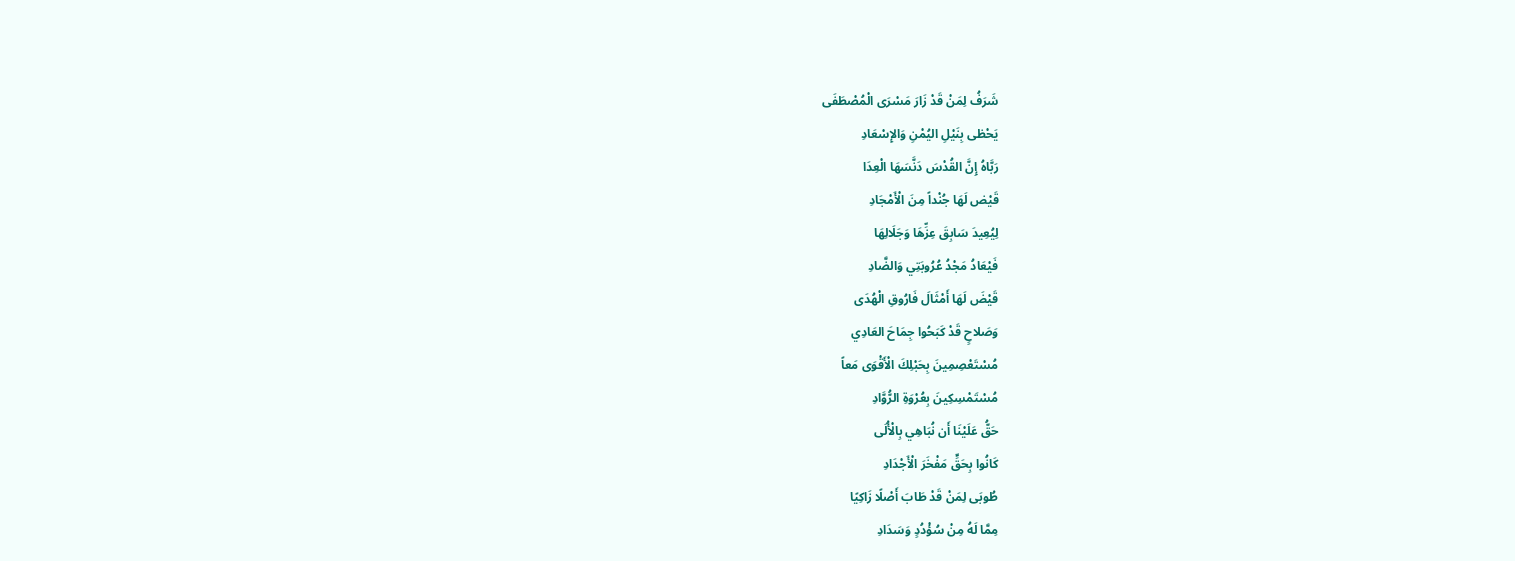شَرَفُ لِمَنْ قَدْ زَارَ مَسْرَى الْمُصْطَفَى
يَحْظى بِنَيْلِ اليُمْنِ وَالإِسْعَادِ
رَبَّاهُ إِنَّ القُدْسَ دَنَّسَهَا الْعِدَا
قَيْض لَهَا جُنْداً مِنَ الْأَمْجَادِ
لِيُعِيدَ سَابِقَ عِزِّهَا وَجَلَالِهَا
فَيْعَادُ مَجْدُ عُرُوبَتِي وَالضَّادِ
قَيْضَ لَهَا أَمْثَالَ فَارُوقِ الْهُدَى
وَصَلاحٍ قَدْ كَبَحُوا جِمَاحَ العَادِي
مُسْتَعْصِمِينَ بِحَبْلِكَ الْأَقْوَى مَعاً
مُسْتَمْسِكِينَ بِعُرْوَةِ الرُّوَّادِ
حَقُّ عَلَيْنَا أَن نُبَاهِي بِالْأُلَى
كَانُوا بِحَقٍّ مَفْخَرَ الْأَجْدَادِ
طُوبَى لِمَنْ قَدْ طَابَ أَصْلًا زَاكِيًا
مِمَّا لَهُ مِنْ سُؤْدُدٍ وَسَدَادِ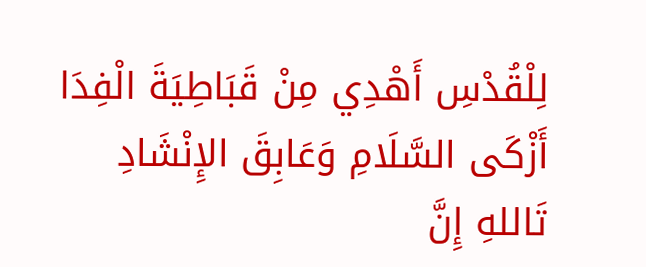لِلْقُدْسِ أَهْدِي مِنْ قَبَاطِيَةَ الْفِدَا
أَزْكَى السَّلَامِ وَعَابِقَ الإِنْشَادِ
تَاللهِ إِنَّ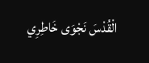الْقُدْسَ نَجْوَى خَاطِرِي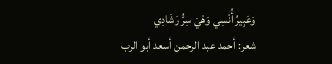وَعَبِيرُ أُنْسِي وَهْيَ سِرُّ رَشَادِي
شعر: أحمد عبد الرحمن أسعد أبو الرب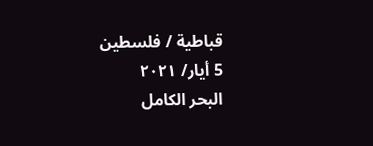قباطية / فلسطين
5 أيار/ ٢٠٢١
البحر الكامل